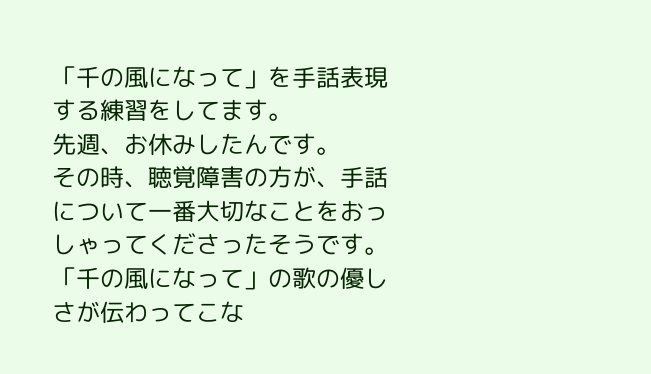「千の風になって」を手話表現する練習をしてます。
先週、お休みしたんです。
その時、聴覚障害の方が、手話について一番大切なことをおっしゃってくださったそうです。
「千の風になって」の歌の優しさが伝わってこな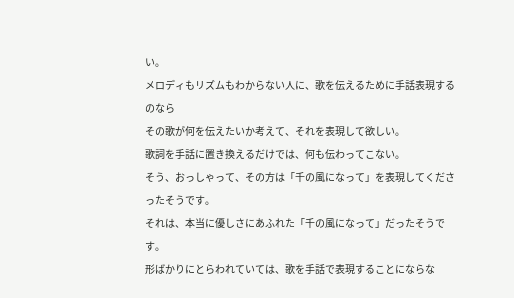い。
メロディもリズムもわからない人に、歌を伝えるために手話表現するのなら
その歌が何を伝えたいか考えて、それを表現して欲しい。
歌詞を手話に置き換えるだけでは、何も伝わってこない。
そう、おっしゃって、その方は「千の風になって」を表現してくださったそうです。
それは、本当に優しさにあふれた「千の風になって」だったそうです。
形ばかりにとらわれていては、歌を手話で表現することにならな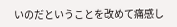いのだということを改めて痛感し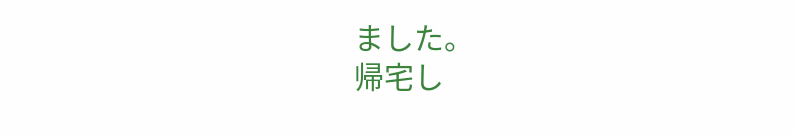ました。
帰宅し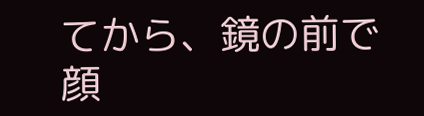てから、鏡の前で顔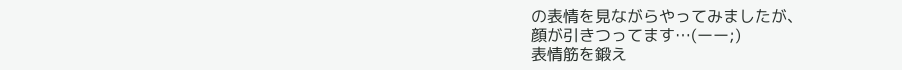の表情を見ながらやってみましたが、
顔が引きつってます…(ーー;)
表情筋を鍛え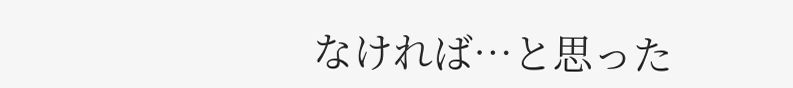なければ…と思った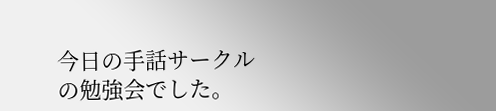今日の手話サークルの勉強会でした。